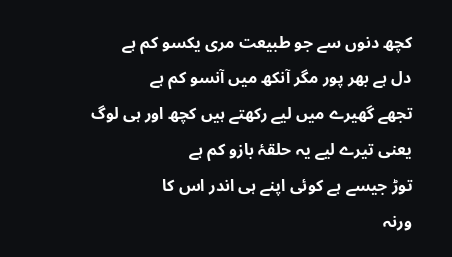کچھ دنوں سے جو طبیعت مری یکسو کم ہے
دل ہے بھر پور مگر آنکھ میں آنسو کم ہے
تجھے گھیرے میں لیے رکھتے ہیں کچھ اور ہی لوگ
یعنی تیرے لیے یہ حلقۂ بازو کم ہے
توڑ جیسے ہے کوئی اپنے ہی اندر اس کا
ورنہ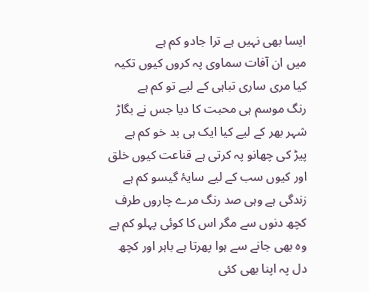ایسا بھی نہیں ہے ترا جادو کم ہے
میں ان آفات سماوی پہ کروں کیوں تکیہ
کیا مری ساری تباہی کے لیے تو کم ہے
رنگ موسم ہی محبت کا دیا جس نے بگاڑ
شہر بھر کے لیے کیا ایک ہی بد خو کم ہے
پیڑ کی چھانو پہ کرتی ہے قناعت کیوں خلق
اور کیوں سب کے لیے سایۂ گیسو کم ہے
زندگی ہے وہی صد رنگ مرے چاروں طرف
کچھ دنوں سے مگر اس کا کوئی پہلو کم ہے
وہ بھی جانے سے ہوا پھرتا ہے باہر اور کچھ
دل پہ اپنا بھی کئی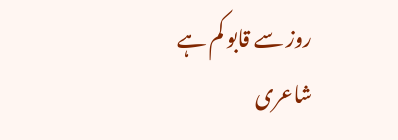روز سے قابو کم ہے
شاعری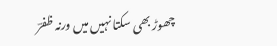چھوڑ بھی سکتا نہیں میں ورنہ ظفرؔ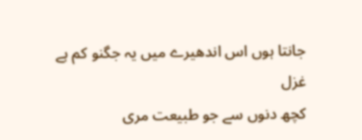جانتا ہوں اس اندھیرے میں یہ جگنو کم ہے
غزل
کچھ دنوں سے جو طبیعت مری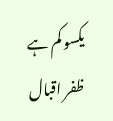یکسو کم ہے
ظفر اقبال